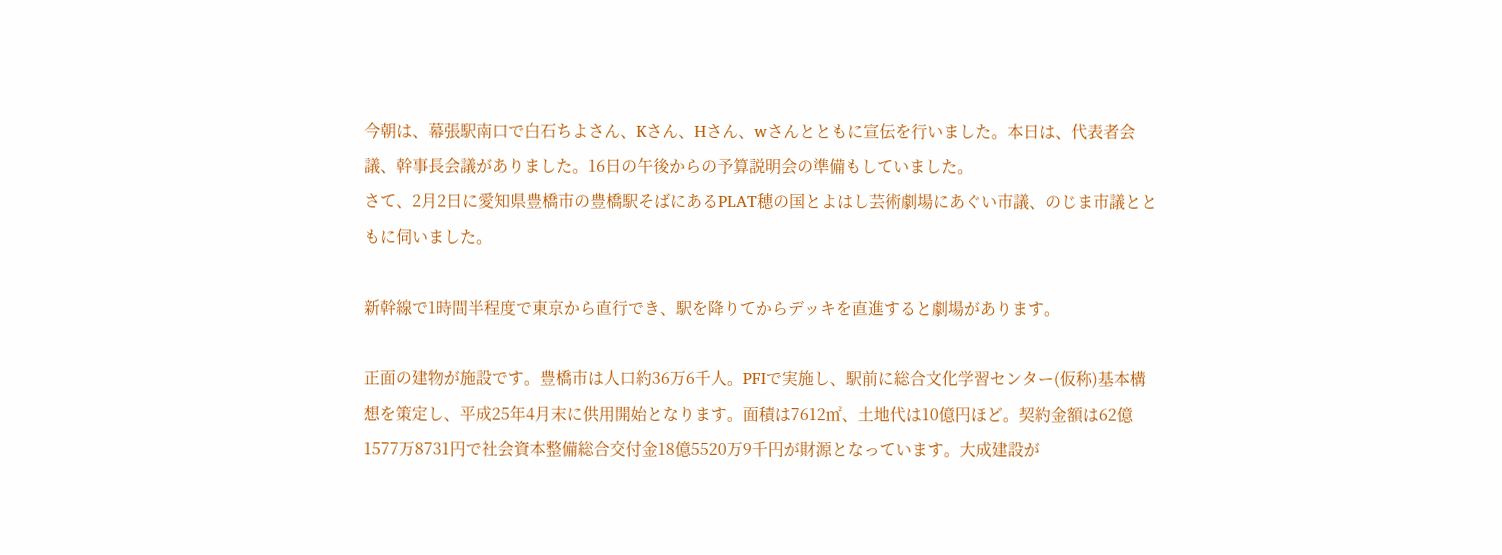今朝は、幕張駅南口で白石ちよさん、Kさん、Hさん、wさんとともに宣伝を行いました。本日は、代表者会議、幹事長会議がありました。16日の午後からの予算説明会の準備もしていました。
さて、2月2日に愛知県豊橋市の豊橋駅そばにあるPLAT穂の国とよはし芸術劇場にあぐい市議、のじま市議とともに伺いました。

新幹線で1時間半程度で東京から直行でき、駅を降りてからデッキを直進すると劇場があります。

正面の建物が施設です。豊橋市は人口約36万6千人。PFIで実施し、駅前に総合文化学習センター(仮称)基本構想を策定し、平成25年4月末に供用開始となります。面積は7612㎡、土地代は10億円ほど。契約金額は62億1577万8731円で社会資本整備総合交付金18億5520万9千円が財源となっています。大成建設が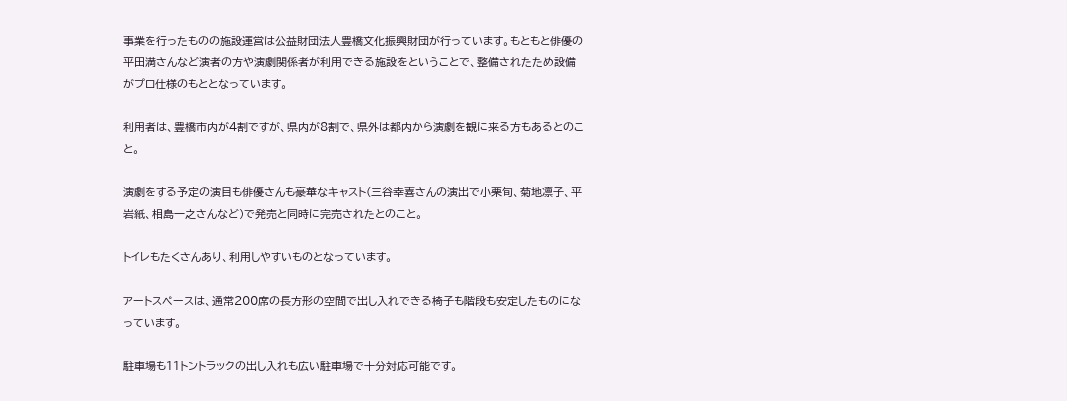事業を行ったものの施設運営は公益財団法人豊橋文化振興財団が行っています。もともと俳優の平田満さんなど演者の方や演劇関係者が利用できる施設をということで、整備されたため設備がプロ仕様のもととなっています。

利用者は、豊橋市内が4割ですが、県内が8割で、県外は都内から演劇を観に来る方もあるとのこと。

演劇をする予定の演目も俳優さんも豪華なキャスト(三谷幸喜さんの演出で小栗旬、菊地凛子、平岩紙、相島一之さんなど)で発売と同時に完売されたとのこと。

トイレもたくさんあり、利用しやすいものとなっています。

アートスペースは、通常200席の長方形の空間で出し入れできる椅子も階段も安定したものになっています。

駐車場も11トントラックの出し入れも広い駐車場で十分対応可能です。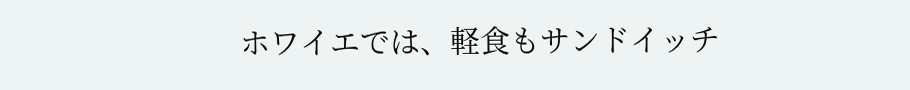ホワイエでは、軽食もサンドイッチ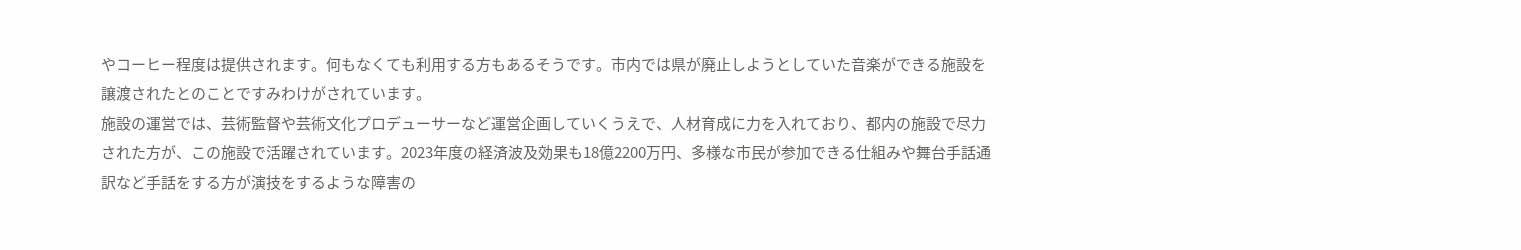やコーヒー程度は提供されます。何もなくても利用する方もあるそうです。市内では県が廃止しようとしていた音楽ができる施設を譲渡されたとのことですみわけがされています。
施設の運営では、芸術監督や芸術文化プロデューサーなど運営企画していくうえで、人材育成に力を入れており、都内の施設で尽力された方が、この施設で活躍されています。2023年度の経済波及効果も18億2200万円、多様な市民が参加できる仕組みや舞台手話通訳など手話をする方が演技をするような障害の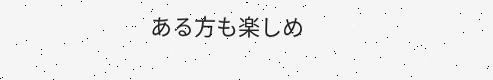ある方も楽しめ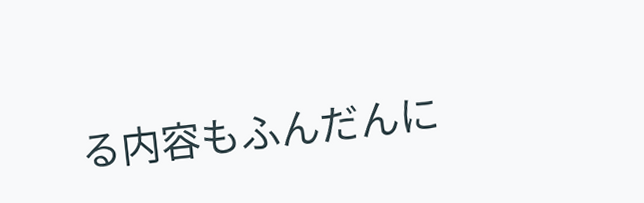る内容もふんだんに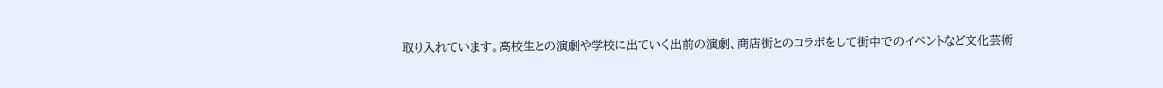取り入れています。高校生との演劇や学校に出ていく出前の演劇、商店街とのコラボをして街中でのイベントなど文化芸術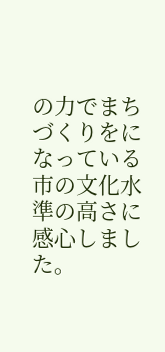の力でまちづくりをになっている市の文化水準の高さに感心しました。